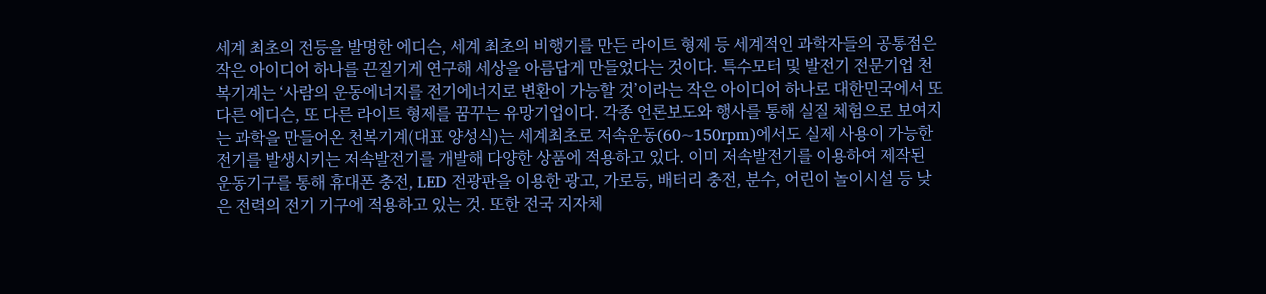세계 최초의 전등을 발명한 에디슨, 세계 최초의 비행기를 만든 라이트 형제 등 세계적인 과학자들의 공통점은 작은 아이디어 하나를 끈질기게 연구해 세상을 아름답게 만들었다는 것이다. 특수모터 및 발전기 전문기업 천복기계는 ‘사람의 운동에너지를 전기에너지로 변환이 가능할 것’이라는 작은 아이디어 하나로 대한민국에서 또 다른 에디슨, 또 다른 라이트 형제를 꿈꾸는 유망기업이다. 각종 언론보도와 행사를 통해 실질 체험으로 보여지는 과학을 만들어온 천복기계(대표 양성식)는 세계최초로 저속운동(60~150rpm)에서도 실제 사용이 가능한 전기를 발생시키는 저속발전기를 개발해 다양한 상품에 적용하고 있다. 이미 저속발전기를 이용하여 제작된 운동기구를 통해 휴대폰 충전, LED 전광판을 이용한 광고, 가로등, 배터리 충전, 분수, 어린이 놀이시설 등 낮은 전력의 전기 기구에 적용하고 있는 것. 또한 전국 지자체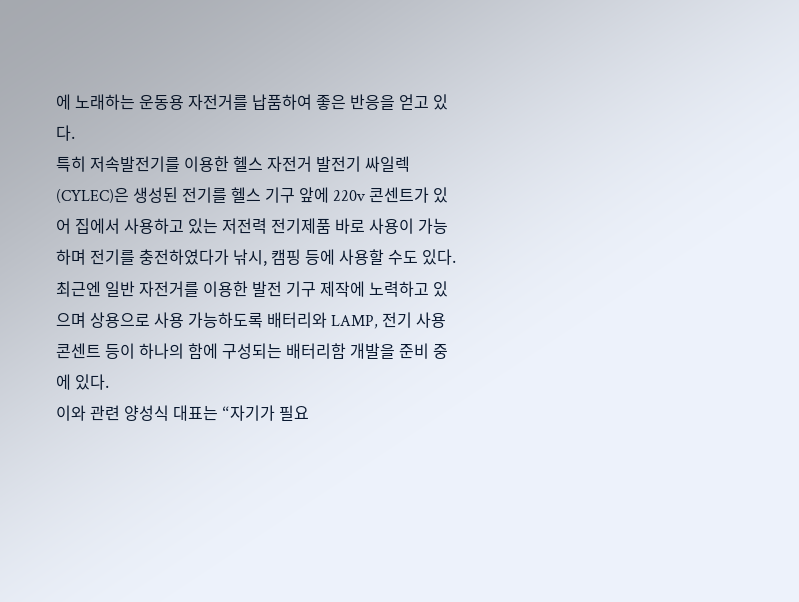에 노래하는 운동용 자전거를 납품하여 좋은 반응을 얻고 있다.
특히 저속발전기를 이용한 헬스 자전거 발전기 싸일렉(CYLEC)은 생성된 전기를 헬스 기구 앞에 220v 콘센트가 있어 집에서 사용하고 있는 저전력 전기제품 바로 사용이 가능하며 전기를 충전하였다가 낚시, 캠핑 등에 사용할 수도 있다. 최근엔 일반 자전거를 이용한 발전 기구 제작에 노력하고 있으며 상용으로 사용 가능하도록 배터리와 LAMP, 전기 사용 콘센트 등이 하나의 함에 구성되는 배터리함 개발을 준비 중에 있다.
이와 관련 양성식 대표는 “자기가 필요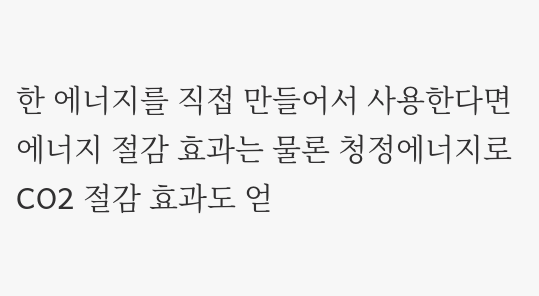한 에너지를 직접 만들어서 사용한다면 에너지 절감 효과는 물론 청정에너지로 CO2 절감 효과도 얻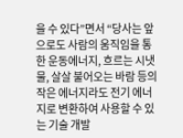을 수 있다”면서 “당사는 앞으로도 사람의 움직임을 통한 운동에너지, 흐르는 시냇물, 살살 불어오는 바람 등의 작은 에너지라도 전기 에너지로 변환하여 사용할 수 있는 기술 개발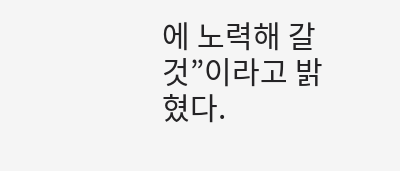에 노력해 갈 것”이라고 밝혔다.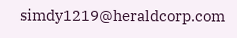simdy1219@heraldcorp.com